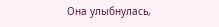Она улыбнулась,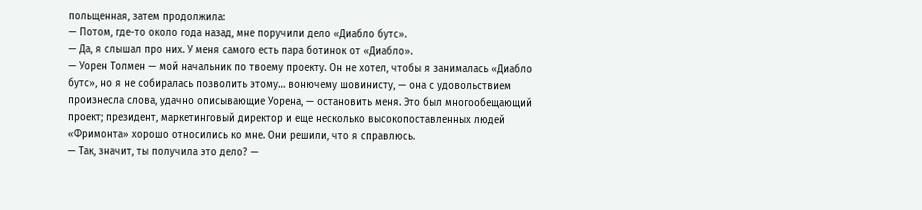польщенная, затем продолжила:
— Потом, где-то около года назад, мне поручили дело «Диабло бутс».
— Да, я слышал про них. У меня самого есть пара ботинок от «Диабло».
— Уорен Толмен — мой начальник по твоему проекту. Он не хотел, чтобы я занималась «Диабло бутс», но я не собиралась позволить этому… вонючему шовинисту, — она с удовольствием произнесла слова, удачно описывающие Уорена, — остановить меня. Это был многообещающий проект; президент, маркетинговый директор и еще несколько высокопоставленных людей «Фримонта» хорошо относились ко мне. Они решили, что я справлюсь.
— Так, значит, ты получила это дело? —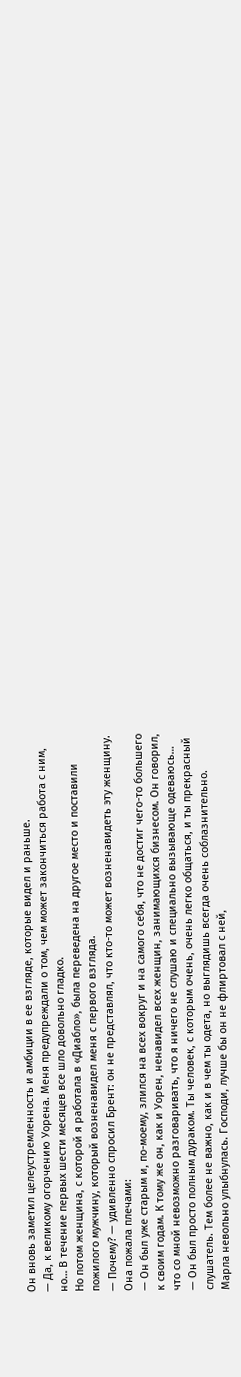Он вновь заметил целеустремленность и амбиции в ее взгляде, которые видел и раньше.
— Да, к великому огорчению Уорена. Меня предупреждали о том, чем может закончиться работа с ним, но… В течение первых шести месяцев все шло довольно гладко.
Но потом женщина, с которой я работала в «Диабло», была переведена на другое место и поставили пожилого мужчину, который возненавидел меня с первого взгляда.
— Почему? — удивленно спросил Брент: он не представлял, что кто-то может возненавидеть эту женщину.
Она пожала плечами:
— Он был уже старым и, по-моему, злился на всех вокруг и на самого себя, что не достиг чего-то большего к своим годам. К тому же он, как и Уорен, ненавидел всех женщин, занимающихся бизнесом. Он говорил, что со мной невозможно разговаривать, что я ничего не слушаю и специально вызывающе одеваюсь…
— Он был просто полным дураком. Ты человек, с которым очень, очень легко общаться, и ты прекрасный слушатель. Тем более не важно, как и в чем ты одета, но выглядишь всегда очень соблазнительно.
Марла невольно улыбнулась. Господи, лучше бы он не флиртовал с ней,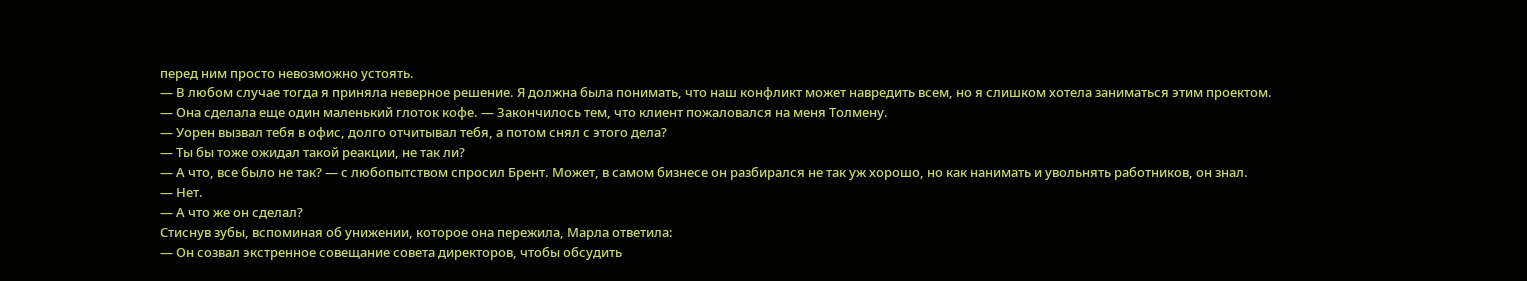перед ним просто невозможно устоять.
— В любом случае тогда я приняла неверное решение. Я должна была понимать, что наш конфликт может навредить всем, но я слишком хотела заниматься этим проектом. — Она сделала еще один маленький глоток кофе. — Закончилось тем, что клиент пожаловался на меня Толмену.
— Уорен вызвал тебя в офис, долго отчитывал тебя, а потом снял с этого дела?
— Ты бы тоже ожидал такой реакции, не так ли?
— А что, все было не так? — с любопытством спросил Брент. Может, в самом бизнесе он разбирался не так уж хорошо, но как нанимать и увольнять работников, он знал.
— Нет.
— А что же он сделал?
Стиснув зубы, вспоминая об унижении, которое она пережила, Марла ответила:
— Он созвал экстренное совещание совета директоров, чтобы обсудить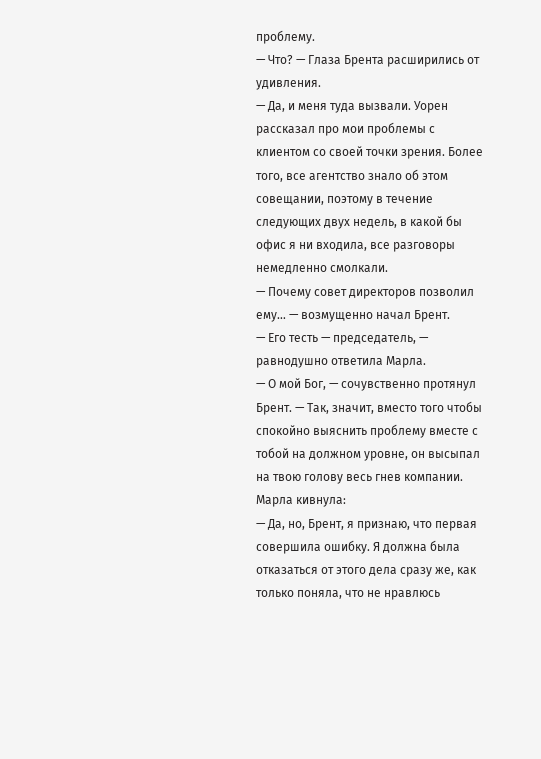проблему.
— Что? — Глаза Брента расширились от удивления.
— Да, и меня туда вызвали. Уорен рассказал про мои проблемы с клиентом со своей точки зрения. Более того, все агентство знало об этом совещании, поэтому в течение следующих двух недель, в какой бы офис я ни входила, все разговоры немедленно смолкали.
— Почему совет директоров позволил ему… — возмущенно начал Брент.
— Его тесть — председатель, — равнодушно ответила Марла.
— О мой Бог, — сочувственно протянул Брент. — Так, значит, вместо того чтобы спокойно выяснить проблему вместе с тобой на должном уровне, он высыпал на твою голову весь гнев компании.
Марла кивнула:
— Да, но, Брент, я признаю, что первая совершила ошибку. Я должна была отказаться от этого дела сразу же, как только поняла, что не нравлюсь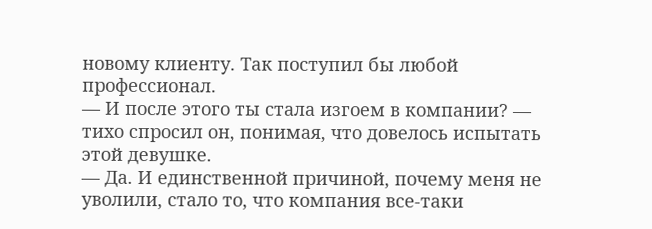новому клиенту. Так поступил бы любой профессионал.
— И после этого ты стала изгоем в компании? — тихо спросил он, понимая, что довелось испытать этой девушке.
— Да. И единственной причиной, почему меня не уволили, стало то, что компания все-таки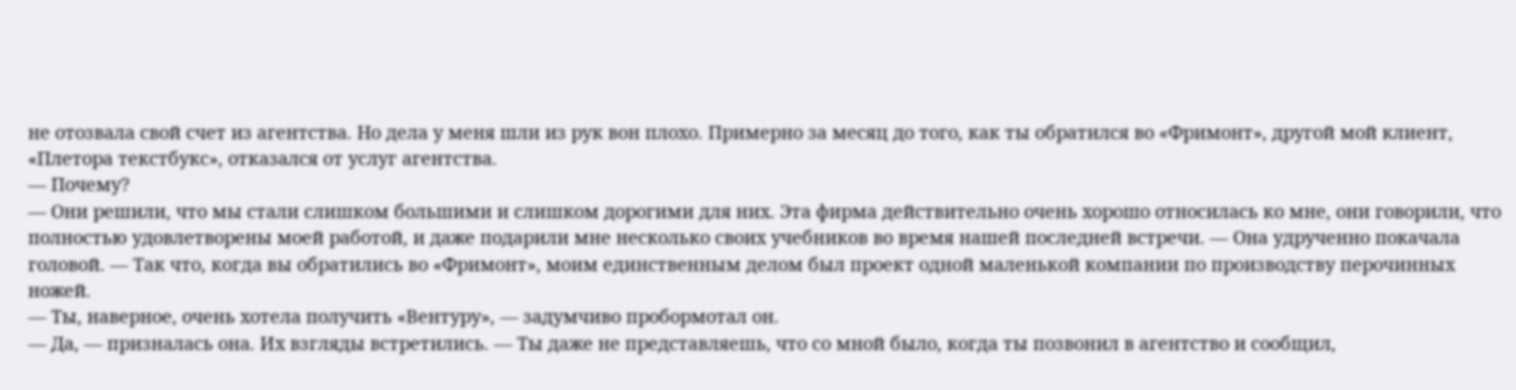не отозвала свой счет из агентства. Но дела у меня шли из рук вон плохо. Примерно за месяц до того, как ты обратился во «Фримонт», другой мой клиент, «Плетора текстбукс», отказался от услуг агентства.
— Почему?
— Они решили, что мы стали слишком большими и слишком дорогими для них. Эта фирма действительно очень хорошо относилась ко мне, они говорили, что полностью удовлетворены моей работой, и даже подарили мне несколько своих учебников во время нашей последней встречи. — Она удрученно покачала головой. — Так что, когда вы обратились во «Фримонт», моим единственным делом был проект одной маленькой компании по производству перочинных ножей.
— Ты, наверное, очень хотела получить «Вентуру», — задумчиво пробормотал он.
— Да, — призналась она. Их взгляды встретились. — Ты даже не представляешь, что со мной было, когда ты позвонил в агентство и сообщил,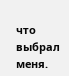что выбрал меня.